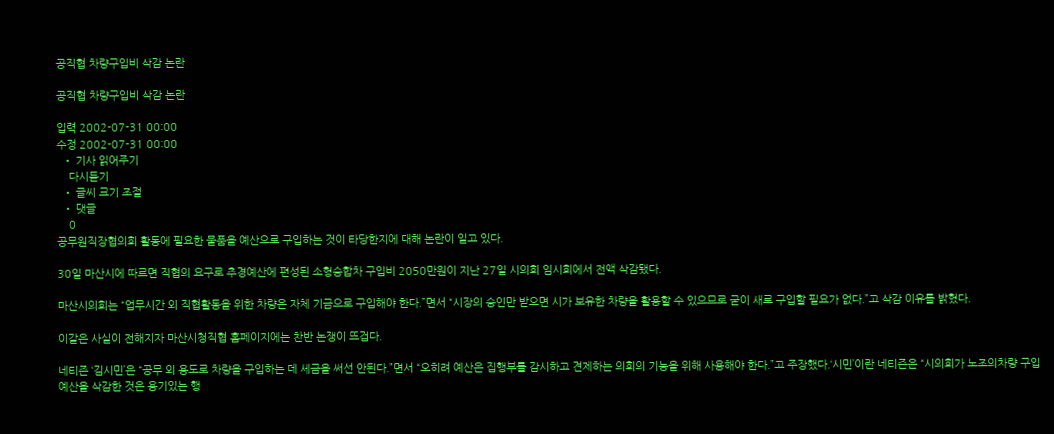공직협 차량구입비 삭감 논란

공직협 차량구입비 삭감 논란

입력 2002-07-31 00:00
수정 2002-07-31 00:00
  • 기사 읽어주기
    다시듣기
  • 글씨 크기 조절
  • 댓글
    0
공무원직장협의회 활동에 필요한 물품을 예산으로 구입하는 것이 타당한지에 대해 논란이 일고 있다.

30일 마산시에 따르면 직협의 요구로 추경예산에 편성된 소형승합차 구입비 2050만원이 지난 27일 시의회 임시회에서 전액 삭감됐다.

마산시의회는 “업무시간 외 직협활동을 위한 차량은 자체 기금으로 구입해야 한다.”면서 “시장의 승인만 받으면 시가 보유한 차량을 활용할 수 있으므로 굳이 새로 구입할 필요가 없다.”고 삭감 이유를 밝혔다.

이같은 사실이 전해지자 마산시청직협 홈페이지에는 찬반 논쟁이 뜨겁다.

네티즌 ‘김시민’은 “공무 외 용도로 차량을 구입하는 데 세금을 써선 안된다.”면서 “오히려 예산은 집행부를 감시하고 견제하는 의회의 기능을 위해 사용해야 한다.”고 주장했다.‘시민’이란 네티즌은 “시의회가 노조의차량 구입 예산을 삭감한 것은 용기있는 행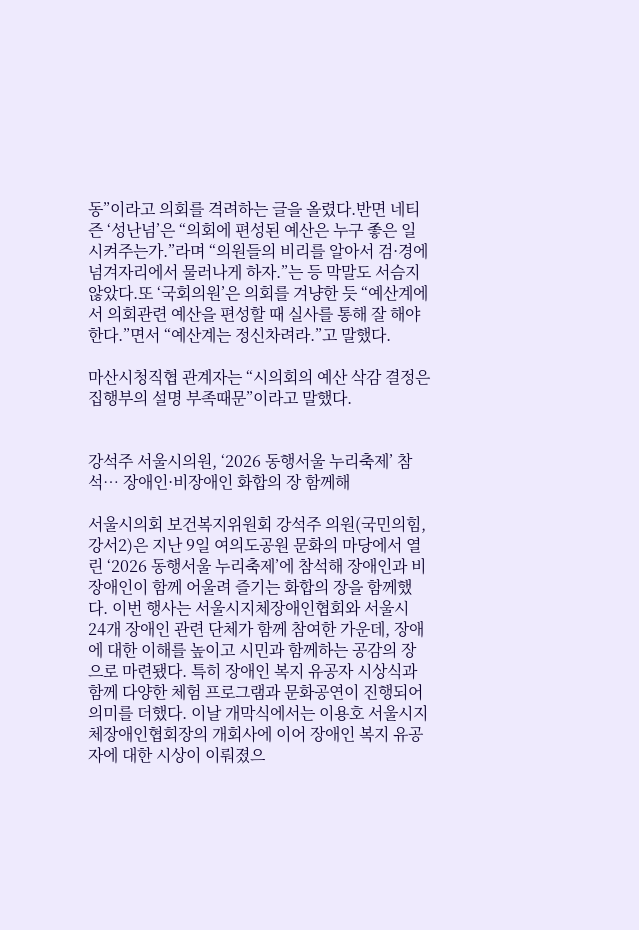동”이라고 의회를 격려하는 글을 올렸다.반면 네티즌 ‘성난넘’은 “의회에 편성된 예산은 누구 좋은 일 시켜주는가.”라며 “의원들의 비리를 알아서 검·경에 넘겨자리에서 물러나게 하자.”는 등 막말도 서슴지 않았다.또 ‘국회의원’은 의회를 겨냥한 듯 “예산계에서 의회관련 예산을 편성할 때 실사를 통해 잘 해야 한다.”면서 “예산계는 정신차려라.”고 말했다.

마산시청직협 관계자는 “시의회의 예산 삭감 결정은 집행부의 설명 부족때문”이라고 말했다.


강석주 서울시의원, ‘2026 동행서울 누리축제’ 참석… 장애인·비장애인 화합의 장 함께해

서울시의회 보건복지위원회 강석주 의원(국민의힘, 강서2)은 지난 9일 여의도공원 문화의 마당에서 열린 ‘2026 동행서울 누리축제’에 참석해 장애인과 비장애인이 함께 어울려 즐기는 화합의 장을 함께했다. 이번 행사는 서울시지체장애인협회와 서울시 24개 장애인 관련 단체가 함께 참여한 가운데, 장애에 대한 이해를 높이고 시민과 함께하는 공감의 장으로 마련됐다. 특히 장애인 복지 유공자 시상식과 함께 다양한 체험 프로그램과 문화공연이 진행되어 의미를 더했다. 이날 개막식에서는 이용호 서울시지체장애인협회장의 개회사에 이어 장애인 복지 유공자에 대한 시상이 이뤄졌으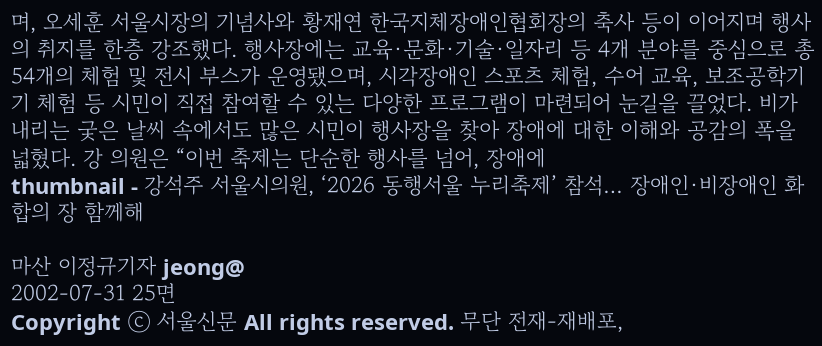며, 오세훈 서울시장의 기념사와 황재연 한국지체장애인협회장의 축사 등이 이어지며 행사의 취지를 한층 강조했다. 행사장에는 교육·문화·기술·일자리 등 4개 분야를 중심으로 총 54개의 체험 및 전시 부스가 운영됐으며, 시각장애인 스포츠 체험, 수어 교육, 보조공학기기 체험 등 시민이 직접 참여할 수 있는 다양한 프로그램이 마련되어 눈길을 끌었다. 비가 내리는 궂은 날씨 속에서도 많은 시민이 행사장을 찾아 장애에 대한 이해와 공감의 폭을 넓혔다. 강 의원은 “이번 축제는 단순한 행사를 넘어, 장애에
thumbnail - 강석주 서울시의원, ‘2026 동행서울 누리축제’ 참석… 장애인·비장애인 화합의 장 함께해

마산 이정규기자 jeong@
2002-07-31 25면
Copyright ⓒ 서울신문 All rights reserved. 무단 전재-재배포,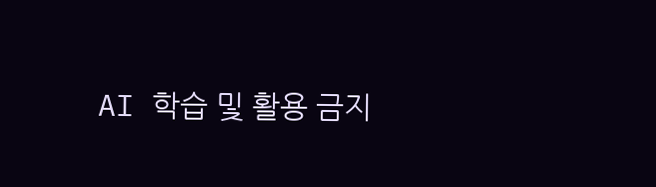AI 학습 및 활용 금지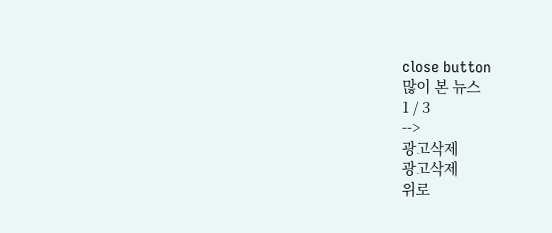close button
많이 본 뉴스
1 / 3
-->
광고삭제
광고삭제
위로